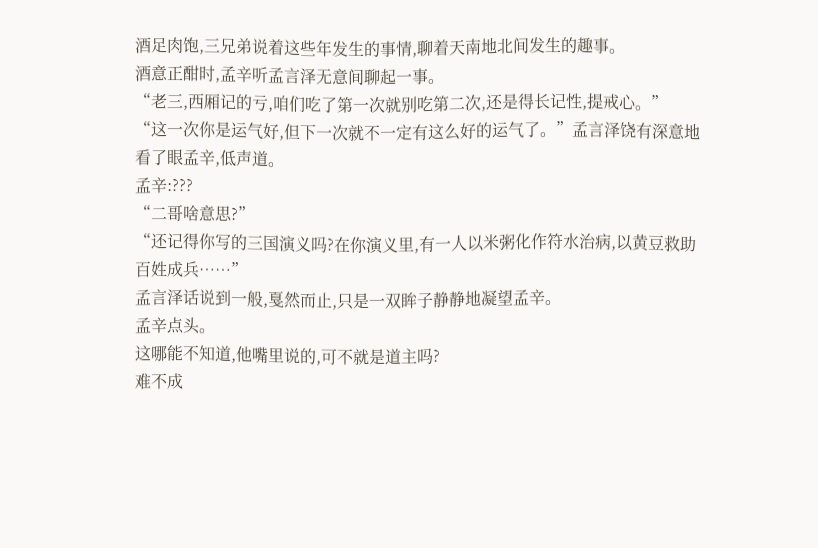酒足肉饱,三兄弟说着这些年发生的事情,聊着天南地北间发生的趣事。
酒意正酣时,孟辛听孟言泽无意间聊起一事。
“老三,西厢记的亏,咱们吃了第一次就别吃第二次,还是得长记性,提戒心。”
“这一次你是运气好,但下一次就不一定有这么好的运气了。”孟言泽饶有深意地看了眼孟辛,低声道。
孟辛:???
“二哥啥意思?”
“还记得你写的三国演义吗?在你演义里,有一人以米粥化作符水治病,以黄豆救助百姓成兵……”
孟言泽话说到一般,戛然而止,只是一双眸子静静地凝望孟辛。
孟辛点头。
这哪能不知道,他嘴里说的,可不就是道主吗?
难不成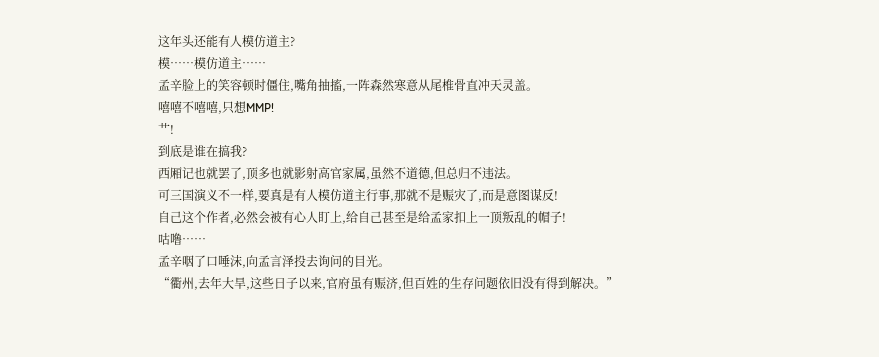这年头还能有人模仿道主?
模……模仿道主……
孟辛脸上的笑容顿时僵住,嘴角抽搐,一阵森然寒意从尾椎骨直冲天灵盖。
嘻嘻不嘻嘻,只想MMP!
艹!
到底是谁在搞我?
西厢记也就罢了,顶多也就影射高官家属,虽然不道德,但总归不违法。
可三国演义不一样,要真是有人模仿道主行事,那就不是赈灾了,而是意图谋反!
自己这个作者,必然会被有心人盯上,给自己甚至是给孟家扣上一顶叛乱的帽子!
咕噜……
孟辛咽了口唾沫,向孟言泽投去询问的目光。
“衢州,去年大旱,这些日子以来,官府虽有赈济,但百姓的生存问题依旧没有得到解决。”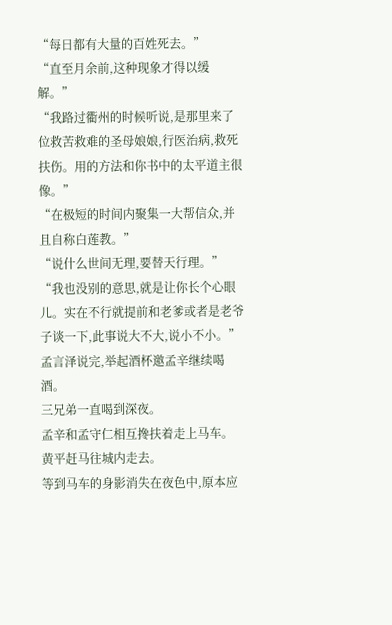“每日都有大量的百姓死去。”
“直至月余前,这种现象才得以缓解。”
“我路过衢州的时候听说,是那里来了位救苦救难的圣母娘娘,行医治病,救死扶伤。用的方法和你书中的太平道主很像。”
“在极短的时间内聚集一大帮信众,并且自称白莲教。”
“说什么世间无理,要替天行理。”
“我也没别的意思,就是让你长个心眼儿。实在不行就提前和老爹或者是老爷子谈一下,此事说大不大,说小不小。”
孟言泽说完,举起酒杯邀孟辛继续喝酒。
三兄弟一直喝到深夜。
孟辛和孟守仁相互搀扶着走上马车。
黄平赶马往城内走去。
等到马车的身影消失在夜色中,原本应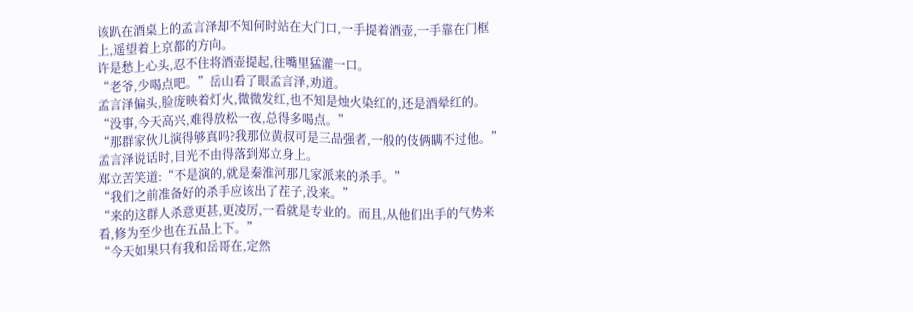该趴在酒桌上的孟言泽却不知何时站在大门口,一手提着酒壶,一手靠在门框上,遥望着上京都的方向。
许是愁上心头,忍不住将酒壶提起,往嘴里猛灌一口。
“老爷,少喝点吧。”岳山看了眼孟言泽,劝道。
孟言泽偏头,脸庞映着灯火,微微发红,也不知是烛火染红的,还是酒晕红的。
“没事,今天高兴,难得放松一夜,总得多喝点。”
“那群家伙儿演得够真吗?我那位黄叔可是三品强者,一般的伎俩瞒不过他。”
孟言泽说话时,目光不由得落到郑立身上。
郑立苦笑道:“不是演的,就是秦淮河那几家派来的杀手。”
“我们之前准备好的杀手应该出了茬子,没来。”
“来的这群人杀意更甚,更凌厉,一看就是专业的。而且,从他们出手的气势来看,修为至少也在五品上下。”
“今天如果只有我和岳哥在,定然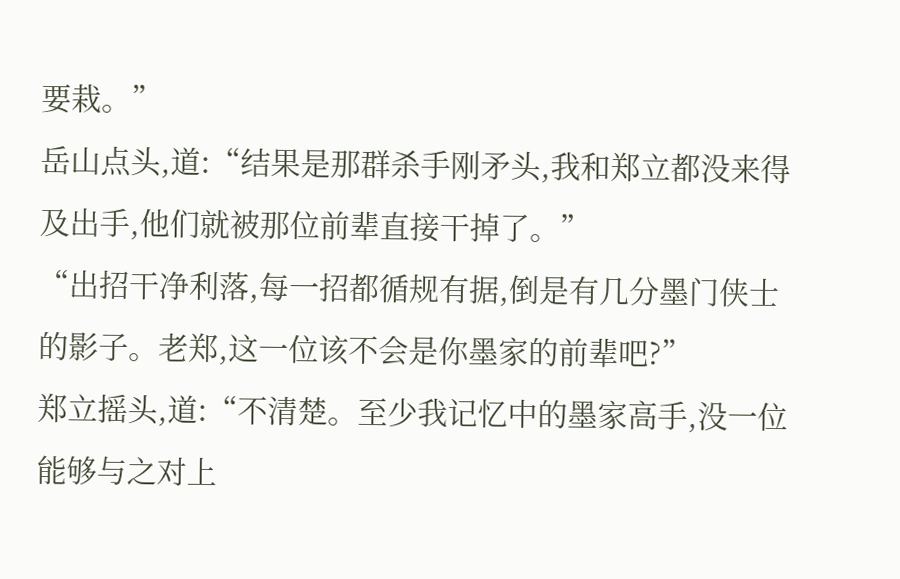要栽。”
岳山点头,道:“结果是那群杀手刚矛头,我和郑立都没来得及出手,他们就被那位前辈直接干掉了。”
“出招干净利落,每一招都循规有据,倒是有几分墨门侠士的影子。老郑,这一位该不会是你墨家的前辈吧?”
郑立摇头,道:“不清楚。至少我记忆中的墨家高手,没一位能够与之对上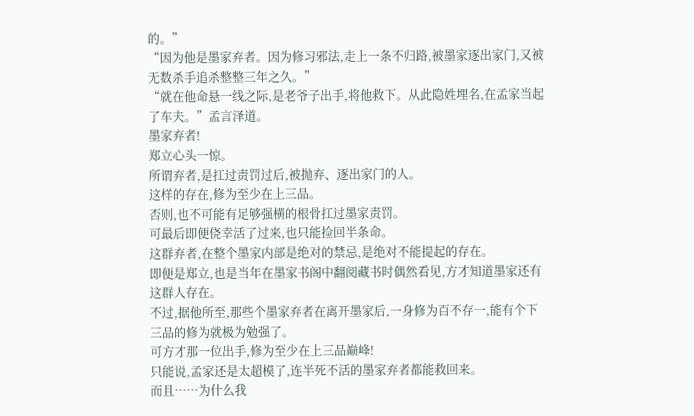的。”
“因为他是墨家弃者。因为修习邪法,走上一条不归路,被墨家逐出家门,又被无数杀手追杀整整三年之久。”
“就在他命悬一线之际,是老爷子出手,将他救下。从此隐姓埋名,在孟家当起了车夫。”孟言泽道。
墨家弃者!
郑立心头一惊。
所谓弃者,是扛过责罚过后,被抛弃、逐出家门的人。
这样的存在,修为至少在上三品。
否则,也不可能有足够强横的根骨扛过墨家责罚。
可最后即便侥幸活了过来,也只能捡回半条命。
这群弃者,在整个墨家内部是绝对的禁忌,是绝对不能提起的存在。
即便是郑立,也是当年在墨家书阁中翻阅藏书时偶然看见,方才知道墨家还有这群人存在。
不过,据他所至,那些个墨家弃者在离开墨家后,一身修为百不存一,能有个下三品的修为就极为勉强了。
可方才那一位出手,修为至少在上三品巅峰!
只能说,孟家还是太超模了,连半死不活的墨家弃者都能救回来。
而且……为什么我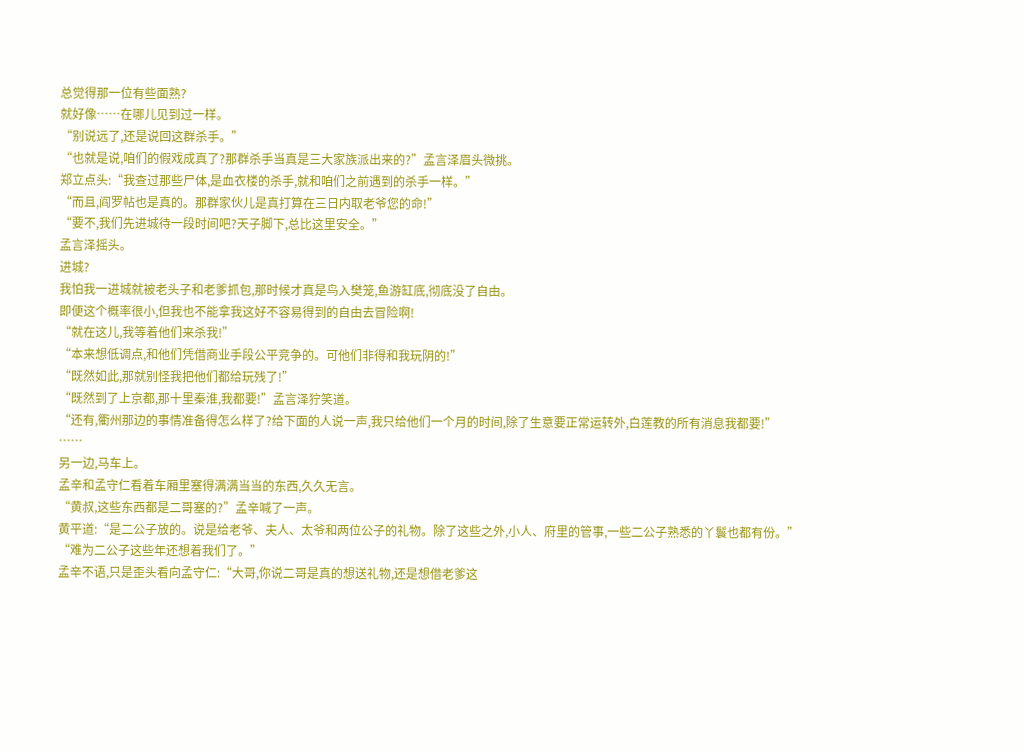总觉得那一位有些面熟?
就好像……在哪儿见到过一样。
“别说远了,还是说回这群杀手。”
“也就是说,咱们的假戏成真了?那群杀手当真是三大家族派出来的?”孟言泽眉头微挑。
郑立点头:“我查过那些尸体,是血衣楼的杀手,就和咱们之前遇到的杀手一样。”
“而且,阎罗帖也是真的。那群家伙儿是真打算在三日内取老爷您的命!”
“要不,我们先进城待一段时间吧?天子脚下,总比这里安全。”
孟言泽摇头。
进城?
我怕我一进城就被老头子和老爹抓包,那时候才真是鸟入樊笼,鱼游缸底,彻底没了自由。
即便这个概率很小,但我也不能拿我这好不容易得到的自由去冒险啊!
“就在这儿,我等着他们来杀我!”
“本来想低调点,和他们凭借商业手段公平竞争的。可他们非得和我玩阴的!”
“既然如此,那就别怪我把他们都给玩残了!”
“既然到了上京都,那十里秦淮,我都要!”孟言泽狞笑道。
“还有,衢州那边的事情准备得怎么样了?给下面的人说一声,我只给他们一个月的时间,除了生意要正常运转外,白莲教的所有消息我都要!”
……
另一边,马车上。
孟辛和孟守仁看着车厢里塞得满满当当的东西,久久无言。
“黄叔,这些东西都是二哥塞的?”孟辛喊了一声。
黄平道:“是二公子放的。说是给老爷、夫人、太爷和两位公子的礼物。除了这些之外,小人、府里的管事,一些二公子熟悉的丫鬟也都有份。”
“难为二公子这些年还想着我们了。”
孟辛不语,只是歪头看向孟守仁:“大哥,你说二哥是真的想送礼物,还是想借老爹这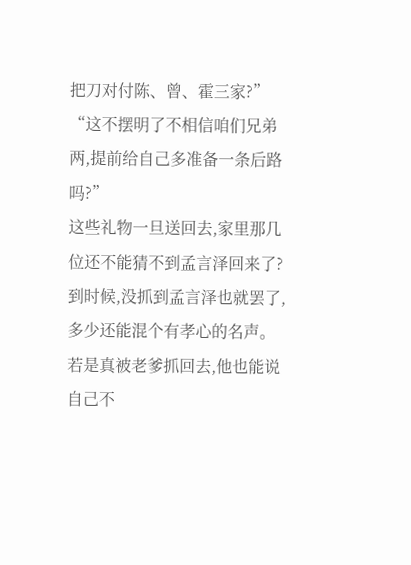把刀对付陈、曾、霍三家?”
“这不摆明了不相信咱们兄弟两,提前给自己多准备一条后路吗?”
这些礼物一旦送回去,家里那几位还不能猜不到孟言泽回来了?
到时候,没抓到孟言泽也就罢了,多少还能混个有孝心的名声。
若是真被老爹抓回去,他也能说自己不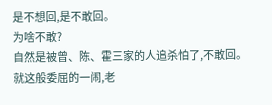是不想回,是不敢回。
为啥不敢?
自然是被曾、陈、霍三家的人追杀怕了,不敢回。
就这般委屈的一闹,老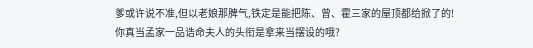爹或许说不准,但以老娘那脾气,铁定是能把陈、曾、霍三家的屋顶都给掀了的!
你真当孟家一品诰命夫人的头衔是拿来当摆设的哦?